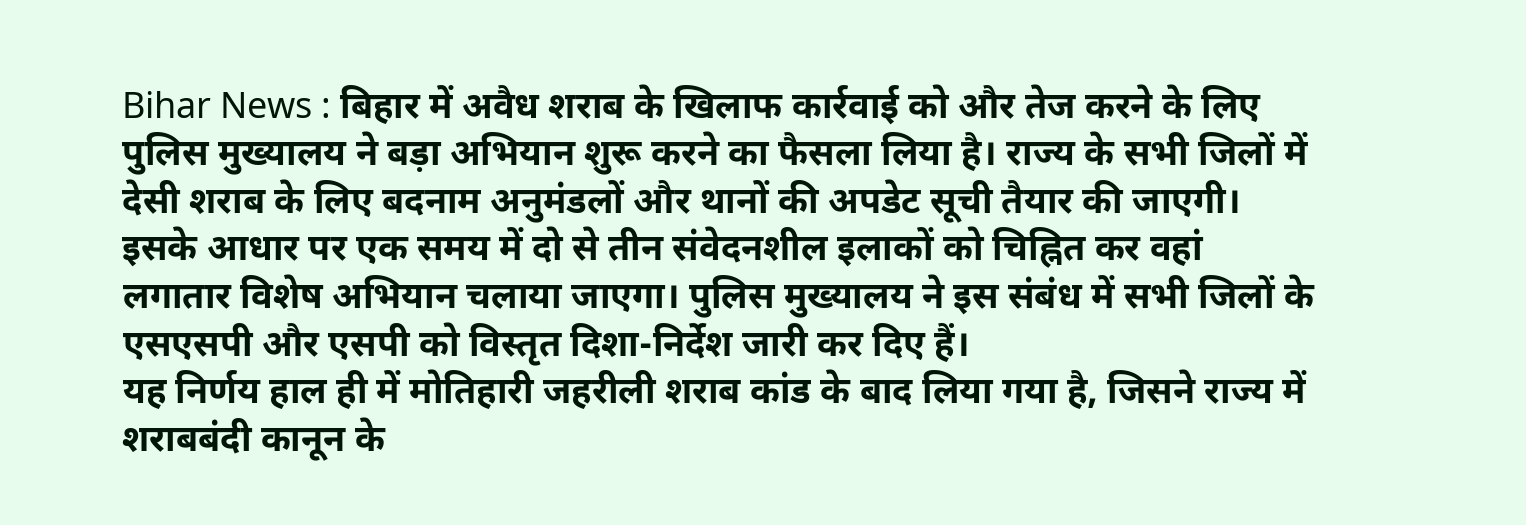Bihar News : बिहार में अवैध शराब के खिलाफ कार्रवाई को और तेज करने के लिए पुलिस मुख्यालय ने बड़ा अभियान शुरू करने का फैसला लिया है। राज्य के सभी जिलों में देसी शराब के लिए बदनाम अनुमंडलों और थानों की अपडेट सूची तैयार की जाएगी। इसके आधार पर एक समय में दो से तीन संवेदनशील इलाकों को चिह्नित कर वहां लगातार विशेष अभियान चलाया जाएगा। पुलिस मुख्यालय ने इस संबंध में सभी जिलों के एसएसपी और एसपी को विस्तृत दिशा-निर्देश जारी कर दिए हैं।
यह निर्णय हाल ही में मोतिहारी जहरीली शराब कांड के बाद लिया गया है, जिसने राज्य में शराबबंदी कानून के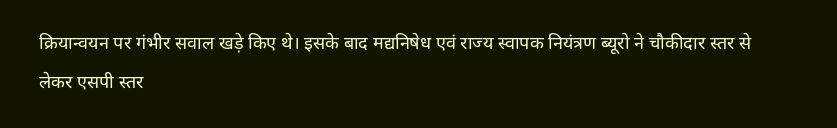क्रियान्वयन पर गंभीर सवाल खड़े किए थे। इसके बाद मद्यनिषेध एवं राज्य स्वापक नियंत्रण ब्यूरो ने चौकीदार स्तर से लेकर एसपी स्तर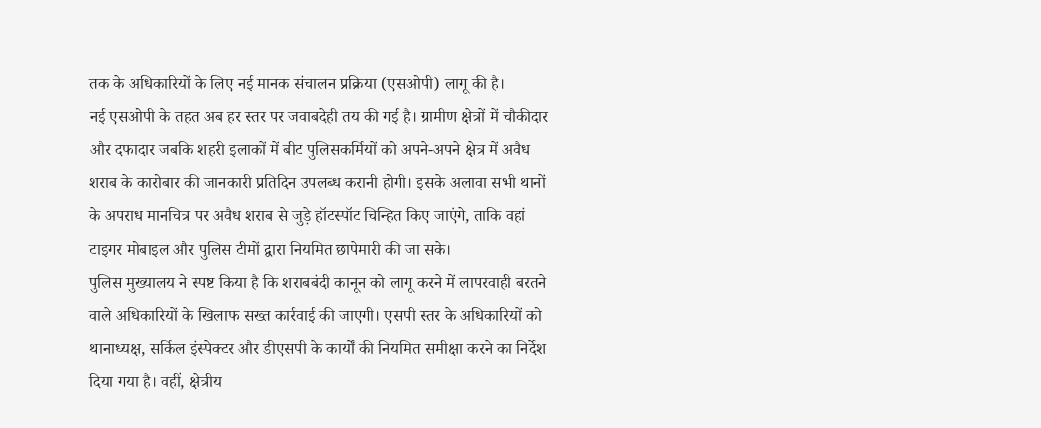तक के अधिकारियों के लिए नई मानक संचालन प्रक्रिया (एसओपी) लागू की है।
नई एसओपी के तहत अब हर स्तर पर जवाबदेही तय की गई है। ग्रामीण क्षेत्रों में चौकीदार और दफादार जबकि शहरी इलाकों में बीट पुलिसकर्मियों को अपने-अपने क्षेत्र में अवैध शराब के कारोबार की जानकारी प्रतिदिन उपलब्ध करानी होगी। इसके अलावा सभी थानों के अपराध मानचित्र पर अवैध शराब से जुड़े हॉटस्पॉट चिन्हित किए जाएंगे, ताकि वहां टाइगर मोबाइल और पुलिस टीमों द्वारा नियमित छापेमारी की जा सके।
पुलिस मुख्यालय ने स्पष्ट किया है कि शराबबंदी कानून को लागू करने में लापरवाही बरतने वाले अधिकारियों के खिलाफ सख्त कार्रवाई की जाएगी। एसपी स्तर के अधिकारियों को थानाध्यक्ष, सर्किल इंस्पेक्टर और डीएसपी के कार्यों की नियमित समीक्षा करने का निर्देश दिया गया है। वहीं, क्षेत्रीय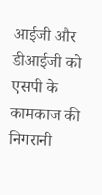आईजी और डीआईजी को एसपी के कामकाज की निगरानी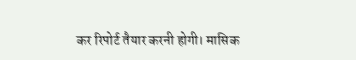कर रिपोर्ट तैयार करनी होगी। मासिक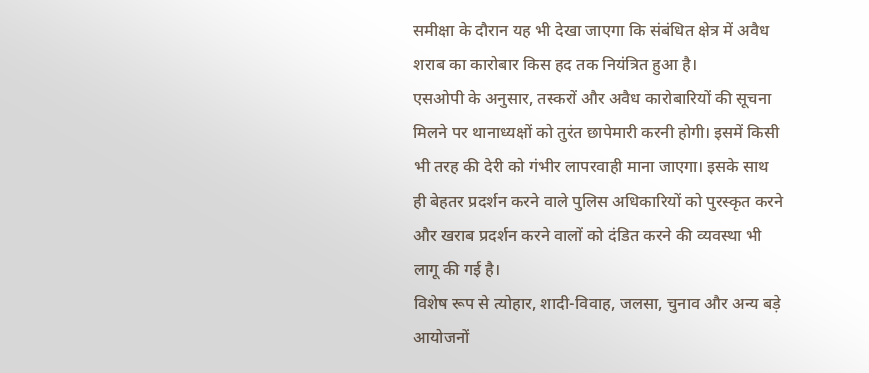समीक्षा के दौरान यह भी देखा जाएगा कि संबंधित क्षेत्र में अवैध शराब का कारोबार किस हद तक नियंत्रित हुआ है।
एसओपी के अनुसार, तस्करों और अवैध कारोबारियों की सूचना मिलने पर थानाध्यक्षों को तुरंत छापेमारी करनी होगी। इसमें किसी भी तरह की देरी को गंभीर लापरवाही माना जाएगा। इसके साथ ही बेहतर प्रदर्शन करने वाले पुलिस अधिकारियों को पुरस्कृत करने और खराब प्रदर्शन करने वालों को दंडित करने की व्यवस्था भी लागू की गई है।
विशेष रूप से त्योहार, शादी-विवाह, जलसा, चुनाव और अन्य बड़े आयोजनों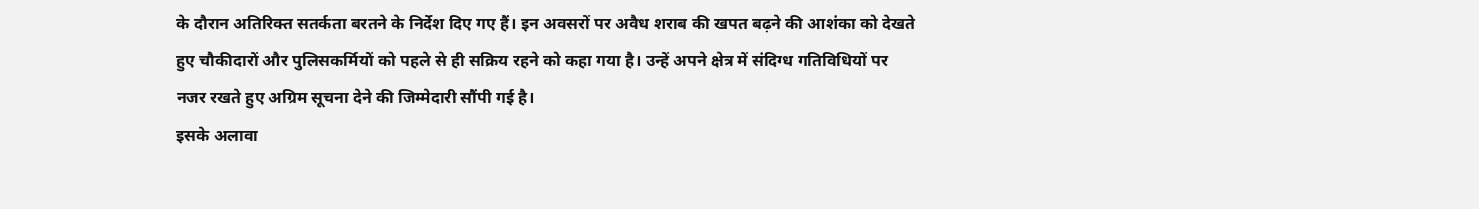के दौरान अतिरिक्त सतर्कता बरतने के निर्देश दिए गए हैं। इन अवसरों पर अवैध शराब की खपत बढ़ने की आशंका को देखते हुए चौकीदारों और पुलिसकर्मियों को पहले से ही सक्रिय रहने को कहा गया है। उन्हें अपने क्षेत्र में संदिग्ध गतिविधियों पर नजर रखते हुए अग्रिम सूचना देने की जिम्मेदारी सौंपी गई है।
इसके अलावा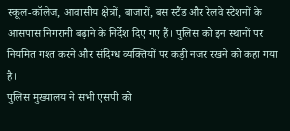स्कूल-कॉलेज, आवासीय क्षेत्रों, बाजारों, बस स्टैंड और रेलवे स्टेशनों के आसपास निगरानी बढ़ाने के निर्देश दिए गए हैं। पुलिस को इन स्थानों पर नियमित गश्त करने और संदिग्ध व्यक्तियों पर कड़ी नजर रखने को कहा गया है।
पुलिस मुख्यालय ने सभी एसपी को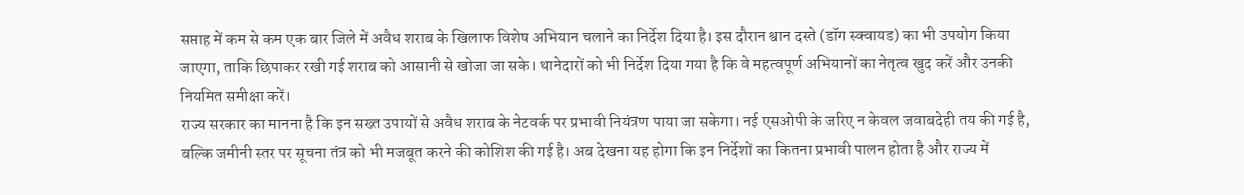सप्ताह में कम से कम एक बार जिले में अवैध शराब के खिलाफ विशेष अभियान चलाने का निर्देश दिया है। इस दौरान श्वान दस्ते (डॉग स्क्वायड) का भी उपयोग किया जाएगा, ताकि छिपाकर रखी गई शराब को आसानी से खोजा जा सके। थानेदारों को भी निर्देश दिया गया है कि वे महत्वपूर्ण अभियानों का नेतृत्व खुद करें और उनकी नियमित समीक्षा करें।
राज्य सरकार का मानना है कि इन सख्त उपायों से अवैध शराब के नेटवर्क पर प्रभावी नियंत्रण पाया जा सकेगा। नई एसओपी के जरिए न केवल जवाबदेही तय की गई है, बल्कि जमीनी स्तर पर सूचना तंत्र को भी मजबूत करने की कोशिश की गई है। अब देखना यह होगा कि इन निर्देशों का कितना प्रभावी पालन होता है और राज्य में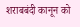शराबबंदी कानून को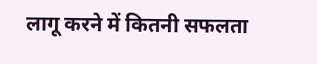लागू करने में कितनी सफलता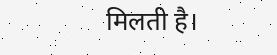मिलती है।